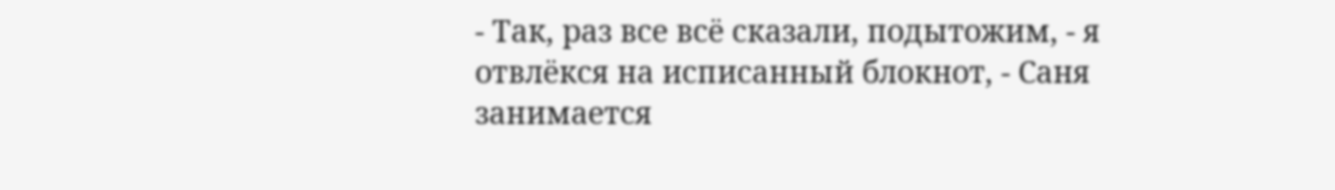- Так, раз все всё сказали, подытожим, - я отвлёкся на исписанный блокнот, - Саня занимается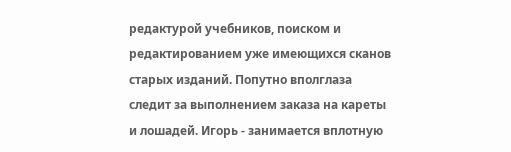редактурой учебников, поиском и редактированием уже имеющихся сканов старых изданий. Попутно вполглаза следит за выполнением заказа на кареты и лошадей. Игорь - занимается вплотную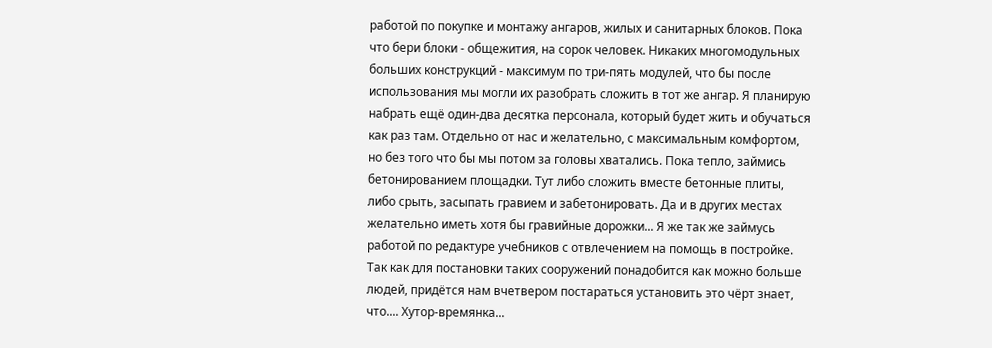работой по покупке и монтажу ангаров, жилых и санитарных блоков. Пока что бери блоки - общежития, на сорок человек. Никаких многомодульных больших конструкций - максимум по три-пять модулей, что бы после использования мы могли их разобрать сложить в тот же ангар. Я планирую набрать ещё один-два десятка персонала, который будет жить и обучаться как раз там. Отдельно от нас и желательно, с максимальным комфортом, но без того что бы мы потом за головы хватались. Пока тепло, займись бетонированием площадки. Тут либо сложить вместе бетонные плиты, либо срыть, засыпать гравием и забетонировать. Да и в других местах желательно иметь хотя бы гравийные дорожки... Я же так же займусь работой по редактуре учебников с отвлечением на помощь в постройке. Так как для постановки таких сооружений понадобится как можно больше людей, придётся нам вчетвером постараться установить это чёрт знает, что.... Хутор-времянка...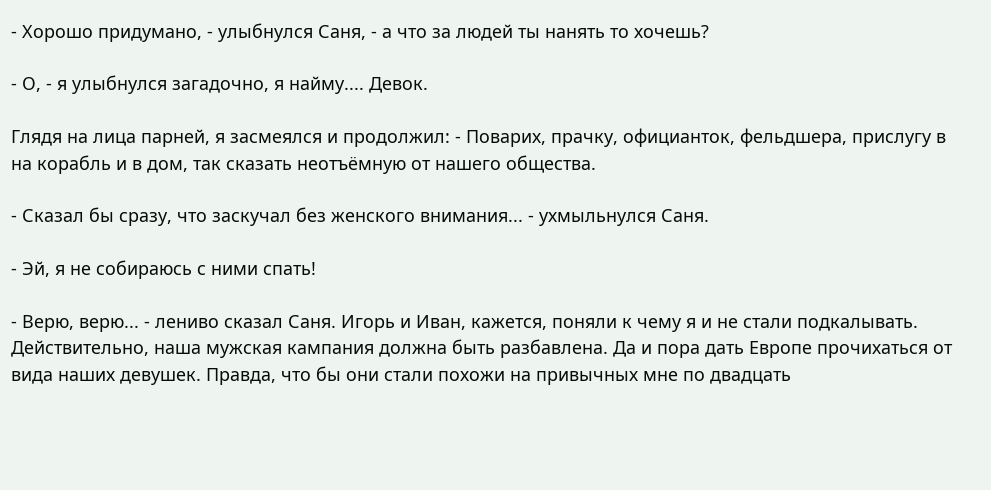- Хорошо придумано, - улыбнулся Саня, - а что за людей ты нанять то хочешь?

- О, - я улыбнулся загадочно, я найму.... Девок.

Глядя на лица парней, я засмеялся и продолжил: - Поварих, прачку, официанток, фельдшера, прислугу в на корабль и в дом, так сказать неотъёмную от нашего общества.

- Сказал бы сразу, что заскучал без женского внимания... - ухмыльнулся Саня.

- Эй, я не собираюсь с ними спать!

- Верю, верю... - лениво сказал Саня. Игорь и Иван, кажется, поняли к чему я и не стали подкалывать. Действительно, наша мужская кампания должна быть разбавлена. Да и пора дать Европе прочихаться от вида наших девушек. Правда, что бы они стали похожи на привычных мне по двадцать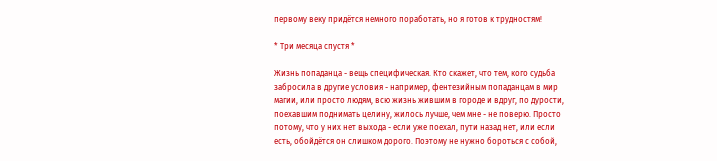первому веку придётся немного поработать, но я готов к трудностям!

* Три месяца спустя *

Жизнь попаданца - вещь специфическая. Кто скажет, что тем, кого судьба забросила в другие условия - например, фентезийным попаданцам в мир магии, или просто людям, всю жизнь жившим в городе и вдруг, по дурости, поехавшим поднимать целину, жилось лучше, чем мне - не поверю. Просто потому, что у них нет выхода - если уже поехал, пути назад нет, или если есть, обойдётся он слишком дорого. Поэтому не нужно бороться с собой,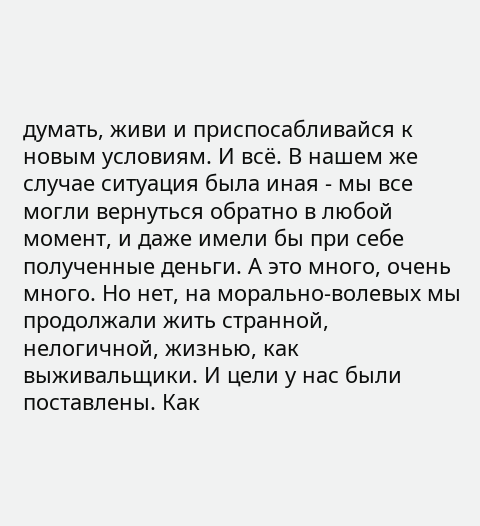думать, живи и приспосабливайся к новым условиям. И всё. В нашем же случае ситуация была иная - мы все могли вернуться обратно в любой момент, и даже имели бы при себе полученные деньги. А это много, очень много. Но нет, на морально-волевых мы продолжали жить странной, нелогичной, жизнью, как выживальщики. И цели у нас были поставлены. Как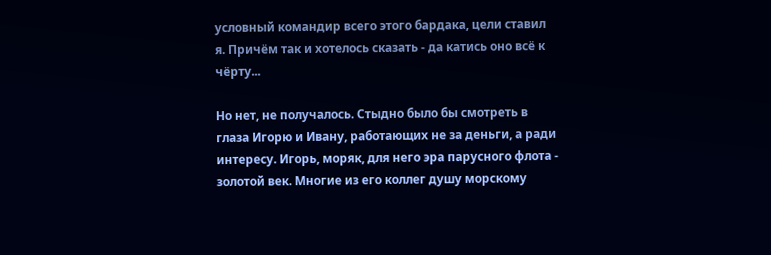условный командир всего этого бардака, цели ставил я. Причём так и хотелось сказать - да катись оно всё к чёрту...

Но нет, не получалось. Стыдно было бы смотреть в глаза Игорю и Ивану, работающих не за деньги, а ради интересу. Игорь, моряк, для него эра парусного флота - золотой век. Многие из его коллег душу морскому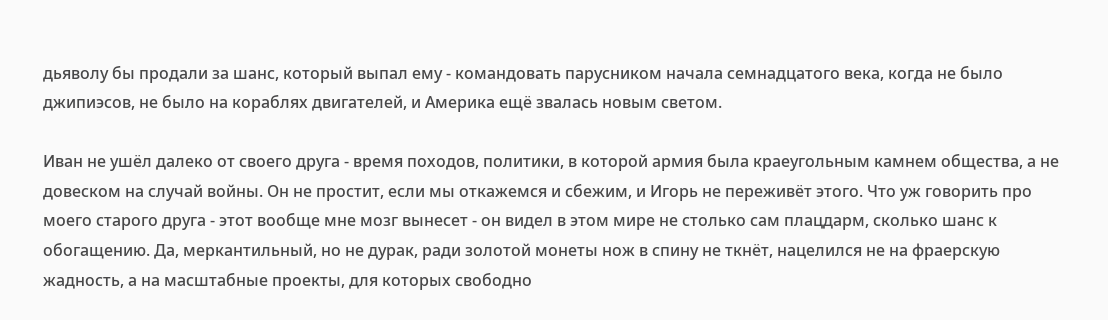дьяволу бы продали за шанс, который выпал ему - командовать парусником начала семнадцатого века, когда не было джипиэсов, не было на кораблях двигателей, и Америка ещё звалась новым светом.

Иван не ушёл далеко от своего друга - время походов, политики, в которой армия была краеугольным камнем общества, а не довеском на случай войны. Он не простит, если мы откажемся и сбежим, и Игорь не переживёт этого. Что уж говорить про моего старого друга - этот вообще мне мозг вынесет - он видел в этом мире не столько сам плацдарм, сколько шанс к обогащению. Да, меркантильный, но не дурак, ради золотой монеты нож в спину не ткнёт, нацелился не на фраерскую жадность, а на масштабные проекты, для которых свободно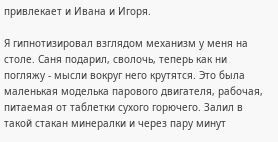привлекает и Ивана и Игоря.

Я гипнотизировал взглядом механизм у меня на столе. Саня подарил, сволочь, теперь как ни погляжу - мысли вокруг него крутятся. Это была маленькая моделька парового двигателя, рабочая, питаемая от таблетки сухого горючего. Залил в такой стакан минералки и через пару минут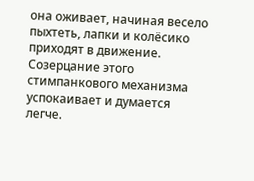она оживает, начиная весело пыхтеть, лапки и колёсико приходят в движение. Созерцание этого стимпанкового механизма успокаивает и думается легче.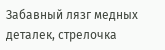Забавный лязг медных деталек, стрелочка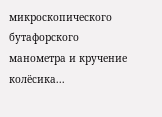микроскопического бутафорского манометра и кручение колёсика...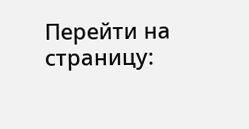Перейти на страницу: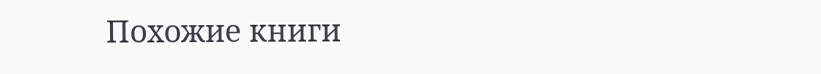Похожие книги